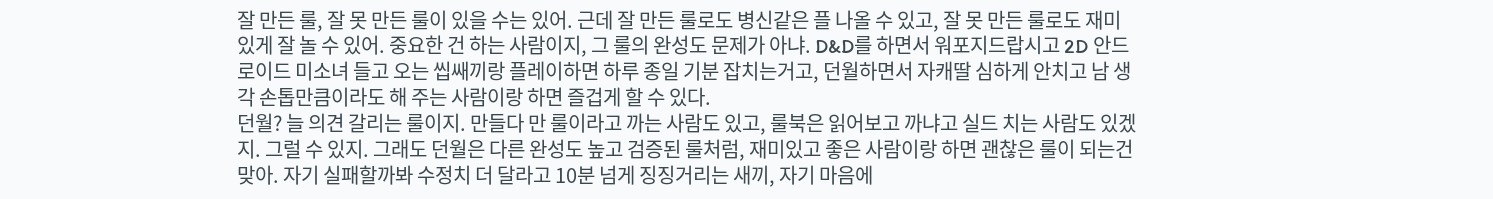잘 만든 룰, 잘 못 만든 룰이 있을 수는 있어. 근데 잘 만든 룰로도 병신같은 플 나올 수 있고, 잘 못 만든 룰로도 재미있게 잘 놀 수 있어. 중요한 건 하는 사람이지, 그 룰의 완성도 문제가 아냐. D&D를 하면서 워포지드랍시고 2D 안드로이드 미소녀 들고 오는 씹쌔끼랑 플레이하면 하루 종일 기분 잡치는거고, 던월하면서 자캐딸 심하게 안치고 남 생각 손톱만큼이라도 해 주는 사람이랑 하면 즐겁게 할 수 있다.
던월? 늘 의견 갈리는 룰이지. 만들다 만 룰이라고 까는 사람도 있고, 룰북은 읽어보고 까냐고 실드 치는 사람도 있겠지. 그럴 수 있지. 그래도 던월은 다른 완성도 높고 검증된 룰처럼, 재미있고 좋은 사람이랑 하면 괜찮은 룰이 되는건 맞아. 자기 실패할까봐 수정치 더 달라고 10분 넘게 징징거리는 새끼, 자기 마음에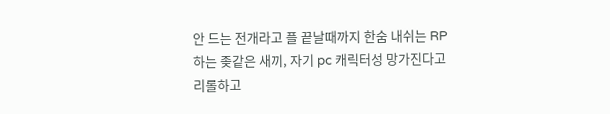안 드는 전개라고 플 끝날때까지 한숨 내쉬는 RP하는 좆같은 새끼, 자기 pc 캐릭터성 망가진다고 리롤하고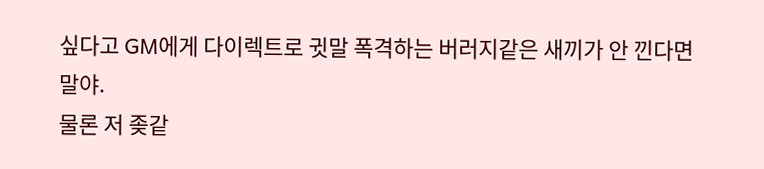싶다고 GM에게 다이렉트로 귓말 폭격하는 버러지같은 새끼가 안 낀다면 말야.
물론 저 좆같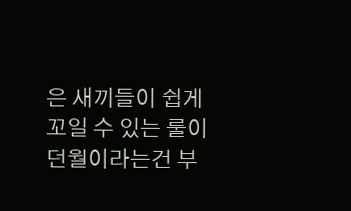은 새끼들이 쉽게 꼬일 수 있는 룰이 던월이라는건 부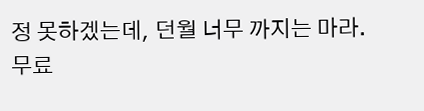정 못하겠는데, 던월 너무 까지는 마라. 무료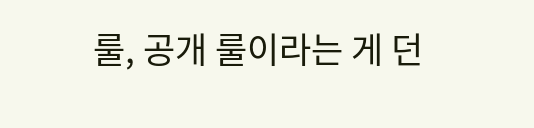룰, 공개 룰이라는 게 던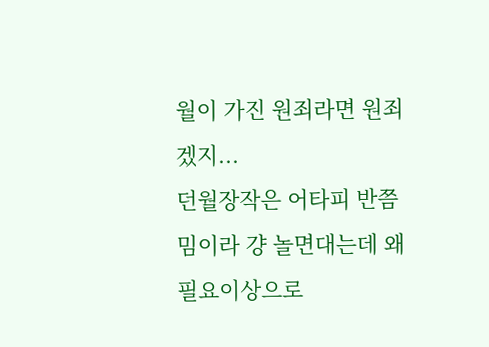월이 가진 원죄라면 원죄겠지...
던월장작은 어타피 반쯤 밈이라 걍 놀면대는데 왜 필요이상으로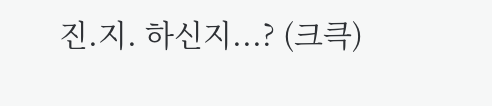진.지. 하신지...? (크큭)